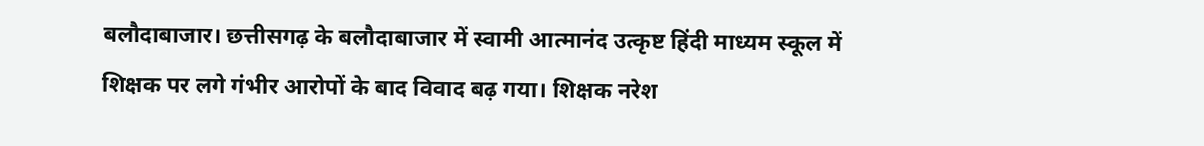बलौदाबाजार। छत्तीसगढ़ के बलौदाबाजार में स्वामी आत्मानंद उत्कृष्ट हिंदी माध्यम स्कूल में शिक्षक पर लगे गंभीर आरोपों के बाद विवाद बढ़ गया। शिक्षक नरेश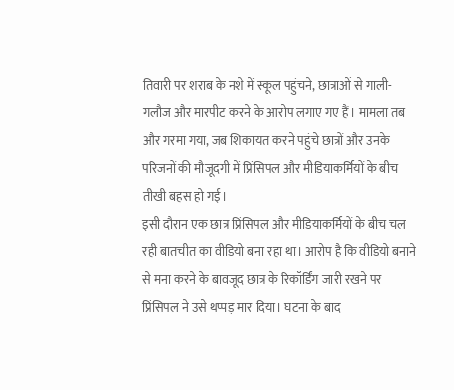तिवारी पर शराब के नशे में स्कूल पहुंचने, छात्राओं से गाली-गलौज और मारपीट करने के आरोप लगाए गए हैं। मामला तब और गरमा गया, जब शिकायत करने पहुंचे छात्रों और उनके परिजनों की मौजूदगी में प्रिंसिपल और मीडियाकर्मियों के बीच तीखी बहस हो गई।
इसी दौरान एक छात्र प्रिंसिपल और मीडियाकर्मियों के बीच चल रही बातचीत का वीडियो बना रहा था। आरोप है कि वीडियो बनाने से मना करने के बावजूद छात्र के रिकॉर्डिंग जारी रखने पर प्रिंसिपल ने उसे थप्पड़ मार दिया। घटना के बाद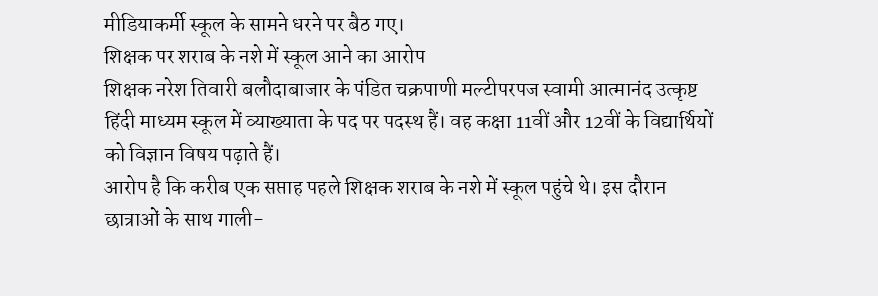मीडियाकर्मी स्कूल के सामने धरने पर बैठ गए।
शिक्षक पर शराब के नशे में स्कूल आने का आरोप
शिक्षक नरेश तिवारी बलौदाबाजार के पंडित चक्रपाणी मल्टीपरपज स्वामी आत्मानंद उत्कृष्ट हिंदी माध्यम स्कूल में व्याख्याता के पद पर पदस्थ हैं। वह कक्षा 11वीं और 12वीं के विद्यार्थियों को विज्ञान विषय पढ़ाते हैं।
आरोप है कि करीब एक सप्ताह पहले शिक्षक शराब के नशे में स्कूल पहुंचे थे। इस दौरान छात्राओं के साथ गाली-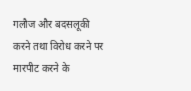गलौज और बदसलूकी करने तथा विरोध करने पर मारपीट करने के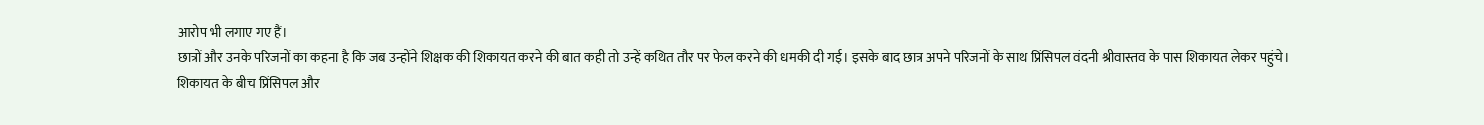आरोप भी लगाए गए हैं।
छात्रों और उनके परिजनों का कहना है कि जब उन्होंने शिक्षक की शिकायत करने की बात कही तो उन्हें कथित तौर पर फेल करने की धमकी दी गई। इसके बाद छात्र अपने परिजनों के साथ प्रिंसिपल वंदनी श्रीवास्तव के पास शिकायत लेकर पहुंचे।
शिकायत के बीच प्रिंसिपल और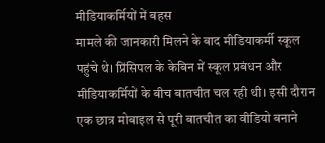मीडियाकर्मियों में बहस
मामले की जानकारी मिलने के बाद मीडियाकर्मी स्कूल पहुंचे थे। प्रिंसिपल के केबिन में स्कूल प्रबंधन और मीडियाकर्मियों के बीच बातचीत चल रही थी। इसी दौरान एक छात्र मोबाइल से पूरी बातचीत का वीडियो बनाने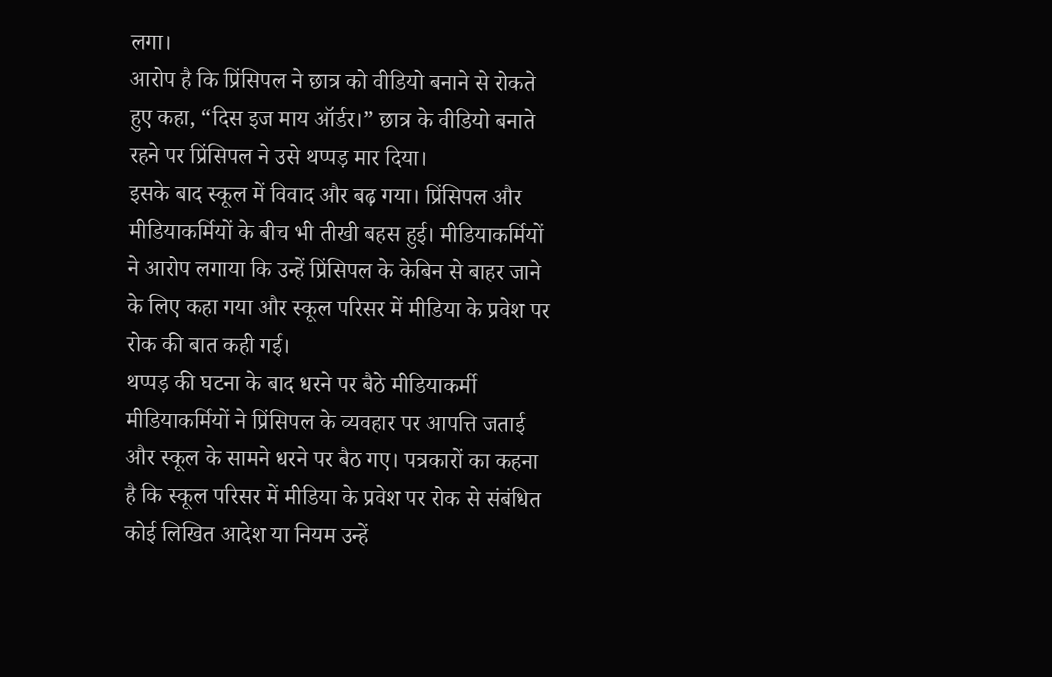लगा।
आरोप है कि प्रिंसिपल ने छात्र को वीडियो बनाने से रोकते हुए कहा, “दिस इज माय ऑर्डर।” छात्र के वीडियो बनाते रहने पर प्रिंसिपल ने उसे थप्पड़ मार दिया।
इसके बाद स्कूल में विवाद और बढ़ गया। प्रिंसिपल और मीडियाकर्मियों के बीच भी तीखी बहस हुई। मीडियाकर्मियों ने आरोप लगाया कि उन्हें प्रिंसिपल के केबिन से बाहर जाने के लिए कहा गया और स्कूल परिसर में मीडिया के प्रवेश पर रोक की बात कही गई।
थप्पड़ की घटना के बाद धरने पर बैठे मीडियाकर्मी
मीडियाकर्मियों ने प्रिंसिपल के व्यवहार पर आपत्ति जताई और स्कूल के सामने धरने पर बैठ गए। पत्रकारों का कहना है कि स्कूल परिसर में मीडिया के प्रवेश पर रोक से संबंधित कोई लिखित आदेश या नियम उन्हें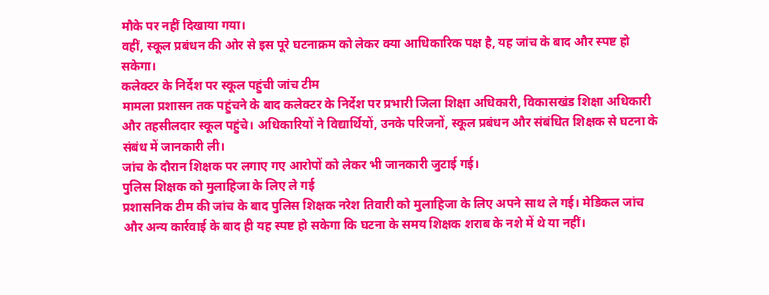मौके पर नहीं दिखाया गया।
वहीं, स्कूल प्रबंधन की ओर से इस पूरे घटनाक्रम को लेकर क्या आधिकारिक पक्ष है, यह जांच के बाद और स्पष्ट हो सकेगा।
कलेक्टर के निर्देश पर स्कूल पहुंची जांच टीम
मामला प्रशासन तक पहुंचने के बाद कलेक्टर के निर्देश पर प्रभारी जिला शिक्षा अधिकारी, विकासखंड शिक्षा अधिकारी और तहसीलदार स्कूल पहुंचे। अधिकारियों ने विद्यार्थियों, उनके परिजनों, स्कूल प्रबंधन और संबंधित शिक्षक से घटना के संबंध में जानकारी ली।
जांच के दौरान शिक्षक पर लगाए गए आरोपों को लेकर भी जानकारी जुटाई गई।
पुलिस शिक्षक को मुलाहिजा के लिए ले गई
प्रशासनिक टीम की जांच के बाद पुलिस शिक्षक नरेश तिवारी को मुलाहिजा के लिए अपने साथ ले गई। मेडिकल जांच और अन्य कार्रवाई के बाद ही यह स्पष्ट हो सकेगा कि घटना के समय शिक्षक शराब के नशे में थे या नहीं।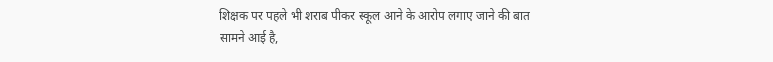शिक्षक पर पहले भी शराब पीकर स्कूल आने के आरोप लगाए जाने की बात सामने आई है,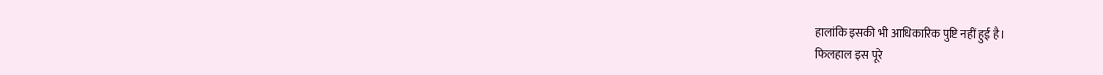हालांकि इसकी भी आधिकारिक पुष्टि नहीं हुई है।
फिलहाल इस पूरे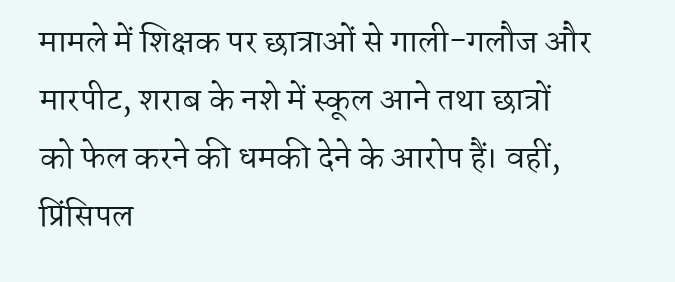मामले में शिक्षक पर छात्राओं से गाली-गलौज और मारपीट, शराब के नशे में स्कूल आने तथा छात्रों को फेल करने की धमकी देने के आरोप हैं। वहीं, प्रिंसिपल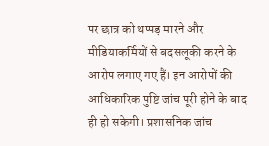पर छात्र को थप्पड़ मारने और मीडियाकर्मियों से बदसलूकी करने के आरोप लगाए गए हैं। इन आरोपों की आधिकारिक पुष्टि जांच पूरी होने के बाद ही हो सकेगी। प्रशासनिक जांच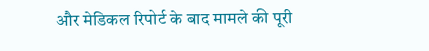और मेडिकल रिपोर्ट के बाद मामले की पूरी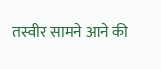तस्वीर सामने आने की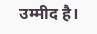उम्मीद है।